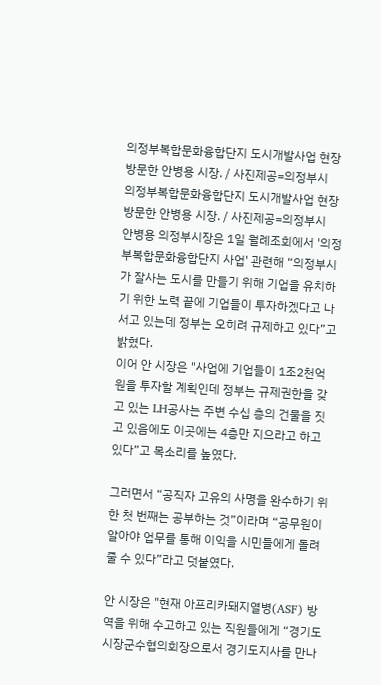의정부복합문화융합단지 도시개발사업 현장방문한 안병용 시장. / 사진제공=의정부시
의정부복합문화융합단지 도시개발사업 현장방문한 안병용 시장. / 사진제공=의정부시
안병용 의정부시장은 1일 월례조회에서 '의정부복합문화융합단지 사업' 관련해 “의정부시가 잘사는 도시를 만들기 위해 기업을 유치하기 위한 노력 끝에 기업들이 투자하겠다고 나서고 있는데 정부는 오히려 규제하고 있다”고 밝혔다.
이어 안 시장은 "사업에 기업들이 1조2천억 원을 투자할 계획인데 정부는 규제권한을 갖고 있는 LH공사는 주변 수십 층의 건물을 짓고 있음에도 이곳에는 4층만 지으라고 하고 있다”고 목소리를 높였다.

그러면서 “공직자 고유의 사명을 완수하기 위한 첫 번째는 공부하는 것”이라며 “공무원이 알아야 업무를 통해 이익을 시민들에게 돌려 줄 수 있다”라고 덧붙였다.

안 시장은 "현재 아프리카돼지열병(ASF) 방역을 위해 수고하고 있는 직원들에게 “경기도시장군수협의회장으로서 경기도지사를 만나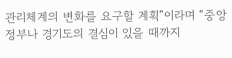관리체계의 변화를 요구할 계획”이라며 “중앙정부나 경기도의 결심이 있을 때까지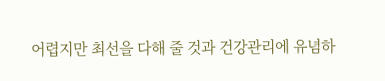어렵지만 최선을 다해 줄 것과 건강관리에 유념하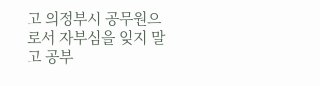고 의정부시 공무원으로서 자부심을 잊지 말고 공부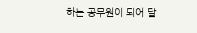하는 공무원이 되어 달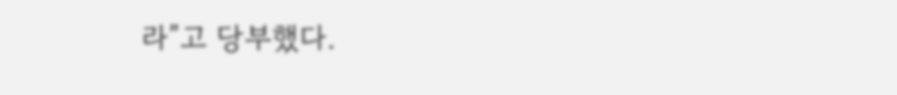라”고 당부했다.